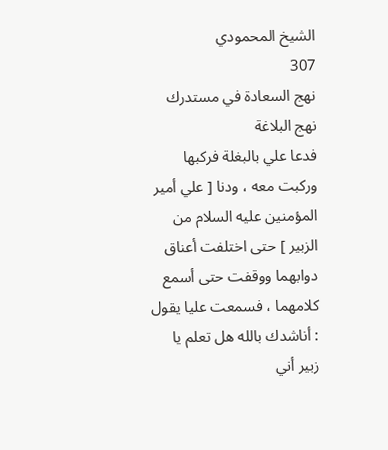الشيخ المحمودي
307
نهج السعادة في مستدرك نهج البلاغة
فدعا علي بالبغلة فركبها وركبت معه ، ودنا [ علي أمير المؤمنين عليه السلام من الزبير ] حتى اختلفت أعناق دوابهما ووقفت حتى أسمع كلامهما ، فسمعت عليا يقول : أناشدك بالله هل تعلم يا زبير أني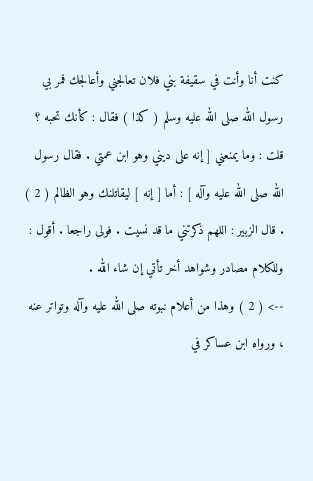كنت أنا وأنت في سقيفة بني فلان تعالجني وأعالجك فمر بي رسول الله صلى الله عليه وسلم ( كذا ) فقال : كأنك تحبه ؟ قلت : وما يمنعني [ إنه على ديني وهو ابن عمتي . فقال رسول الله صلى الله عليه وآله ] : أما [ إنه ] ليقاتلنك وهو الظالم ( 2 ) . قال الزبير : اللهم ذكرتني ما قد نسيت . فولى راجعا . أقول : وللكلام مصادر وشواهد أخر تأتي إن شاء الله .
--> ( 2 ) وهذا من أعلام نبوته صلى الله عليه وآله وتواتر عنه ، ورواه ابن عساكر في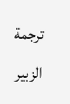ترجمة الزبير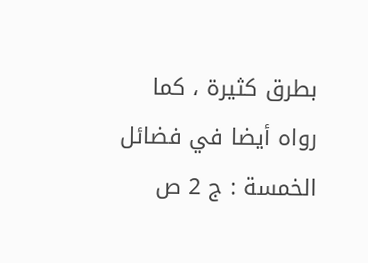بطرق كثيرة ، كما رواه أيضا في فضائل الخمسة : ج 2 ص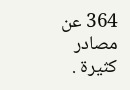364 عن مصادر كثيرة .